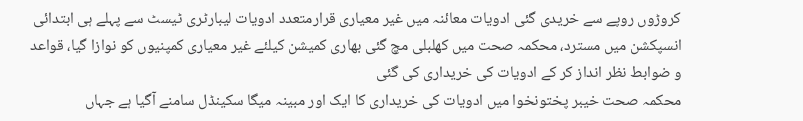کروڑوں روپے سے خریدی گئی ادویات معائنہ میں غیر معیاری قرارمتعدد ادویات لیبارٹری ٹیسٹ سے پہلے ہی ابتدائی انسپکشن میں مسترد، محکمہ صحت میں کھلبلی مچ گئی بھاری کمیشن کیلئے غیر معیاری کمپنیوں کو نوازا گیا، قواعد و ضوابط نظر انداز کر کے ادویات کی خریداری کی گئی
محکمہ صحت خیبر پختونخوا میں ادویات کی خریداری کا ایک اور مبینہ میگا سکینڈل سامنے آگیا ہے جہاں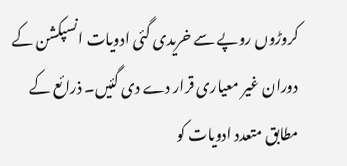کروڑوں روپے سے خریدی گئی ادویات انسپکشن کے دوران غیر معیاری قرار دے دی گئیں۔ ذرائع کے مطابق متعدد ادویات کو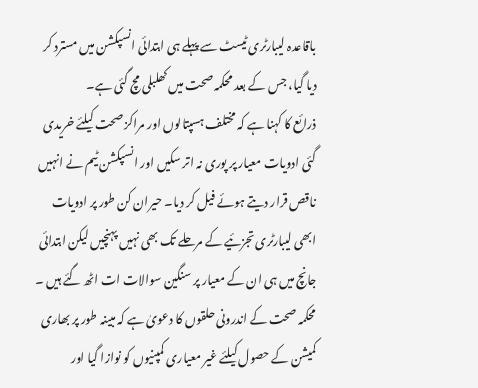باقاعدہ لیبارٹری ٹیسٹ سے پہلے ہی ابتدائی انسپکشن میں مسترد کر دیا گیا، جس کے بعد محکمہ صحت میں کھلبلی مچ گئی ہے۔
ذرائع کا کہنا ہے کہ مختلف ہسپتالوں اور مراکز صحت کیلئے خریدی گئی ادویات معیار پر پوری نہ اتر سکیں اور انسپکشن ٹیم نے انہیں ناقص قرار دیتے ہوئے فیل کر دیا۔ حیران کن طور پر ادویات ابھی لیبارٹری تجزئیے کے مرحلے تک بھی نہیں پہنچیں لیکن ابتدائی جانچ میں ہی ان کے معیار پر سنگین سوالات ات اٹھ گئے ہیں ۔
محکمہ صحت کے اندرونی حلقوں کا دعویٰ ہے کہ مبینہ طور پر بھاری کمیشن کے حصول کیلئے غیر معیاری کمپنیوں کو نوازا گیا اور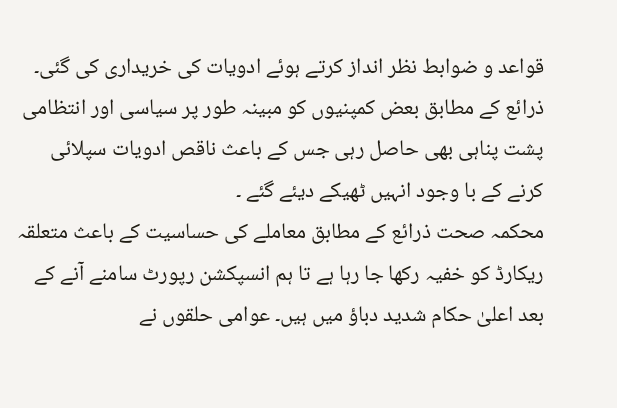قواعد و ضوابط نظر انداز کرتے ہوئے ادویات کی خریداری کی گئی۔ ذرائع کے مطابق بعض کمپنیوں کو مبینہ طور پر سیاسی اور انتظامی پشت پناہی بھی حاصل رہی جس کے باعث ناقص ادویات سپلائی کرنے کے با وجود انہیں ٹھیکے دیئے گئے ۔
محکمہ صحت ذرائع کے مطابق معاملے کی حساسیت کے باعث متعلقہ ریکارڈ کو خفیہ رکھا جا رہا ہے تا ہم انسپکشن رپورٹ سامنے آنے کے بعد اعلیٰ حکام شدید دباؤ میں ہیں۔ عوامی حلقوں نے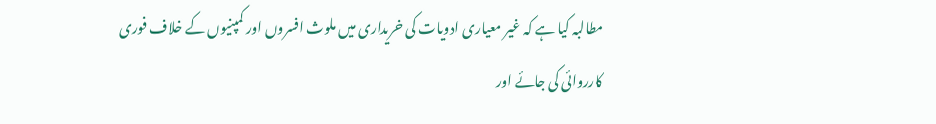مطالبہ کیا ہے کہ غیر معیاری ادویات کی خریداری میں ملوث افسروں اور کمپنیوں کے خلاف فوری کارروائی کی جائے اور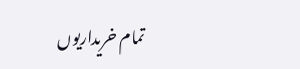تمام خریداریوں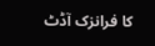کا فرانزک آڈٹ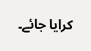کرایا جائے۔